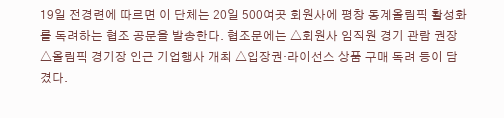19일 전경련에 따르면 이 단체는 20일 500여곳 회원사에 평창 동계올림픽 활성화를 독려하는 협조 공문을 발송한다. 협조문에는 △회원사 임직원 경기 관람 권장 △올림픽 경기장 인근 기업행사 개최 △입장권·라이선스 상품 구매 독려 등이 담겼다.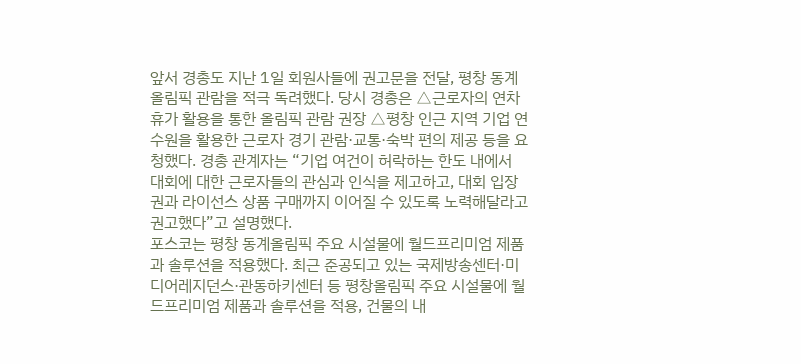앞서 경총도 지난 1일 회원사들에 권고문을 전달, 평창 동계올림픽 관람을 적극 독려했다. 당시 경총은 △근로자의 연차 휴가 활용을 통한 올림픽 관람 권장 △평창 인근 지역 기업 연수원을 활용한 근로자 경기 관람·교통·숙박 편의 제공 등을 요청했다. 경총 관계자는 “기업 여건이 허락하는 한도 내에서 대회에 대한 근로자들의 관심과 인식을 제고하고, 대회 입장권과 라이선스 상품 구매까지 이어질 수 있도록 노력해달라고 권고했다”고 설명했다.
포스코는 평창 동계올림픽 주요 시설물에 월드프리미엄 제품과 솔루션을 적용했다. 최근 준공되고 있는 국제방송센터·미디어레지던스·관동하키센터 등 평창올림픽 주요 시설물에 월드프리미엄 제품과 솔루션을 적용, 건물의 내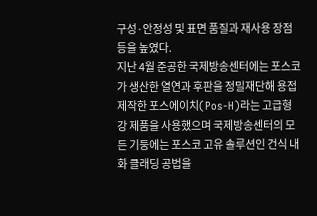구성·안정성 및 표면 품질과 재사용 장점 등을 높였다.
지난 4월 준공한 국제방송센터에는 포스코가 생산한 열연과 후판을 정밀재단해 용접 제작한 포스에이치(Pos-H)라는 고급형강 제품을 사용했으며 국제방송센터의 모든 기둥에는 포스코 고유 솔루션인 건식 내화 클래딩 공법을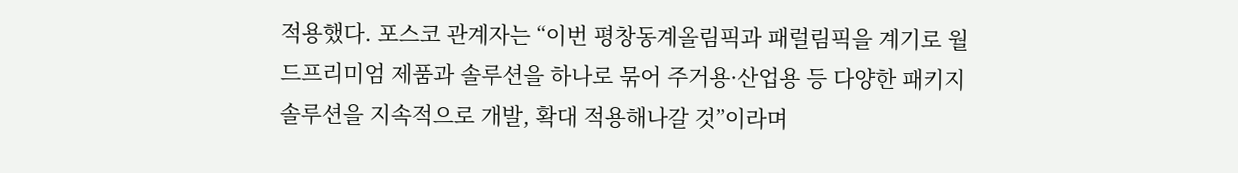적용했다. 포스코 관계자는 “이번 평창동계올림픽과 패럴림픽을 계기로 월드프리미엄 제품과 솔루션을 하나로 묶어 주거용·산업용 등 다양한 패키지 솔루션을 지속적으로 개발, 확대 적용해나갈 것”이라며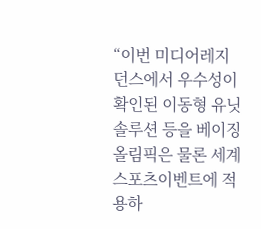“이번 미디어레지던스에서 우수성이 확인된 이동형 유닛 솔루션 등을 베이징올림픽은 물론 세계 스포츠이벤트에 적용하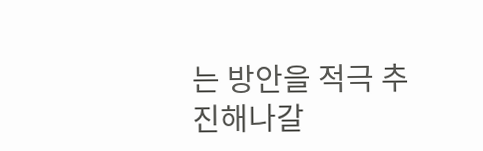는 방안을 적극 추진해나갈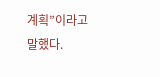계획”이라고 말했다.